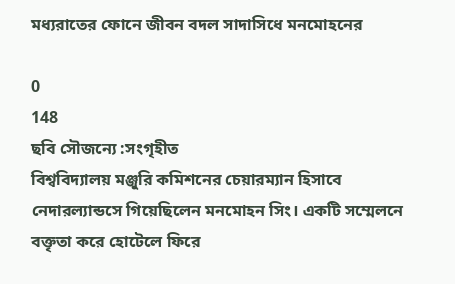মধ্যরাতের ফোনে জীবন বদল সাদাসিধে মনমোহনের

0
148
ছবি সৌজন্যে :সংগৃহীত
বিশ্ববিদ্যালয় মঞ্জুরি কমিশনের চেয়ারম্যান হিসাবে নেদারল্যান্ডসে গিয়েছিলেন মনমোহন সিং। একটি সম্মেলনে বক্তৃতা করে হোটেলে ফিরে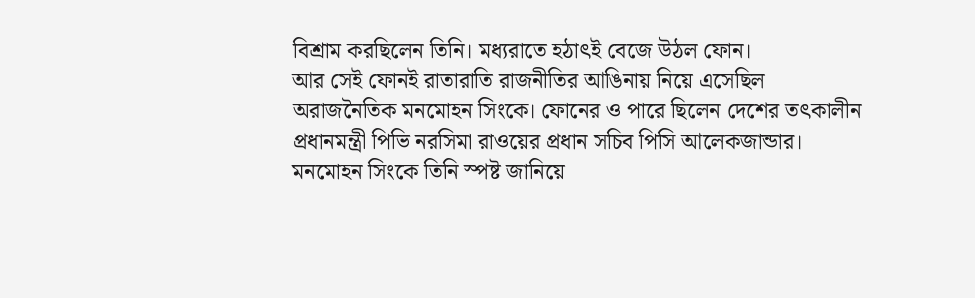বিশ্রাম করছিলেন তিনি। মধ্যরাতে হঠাৎই বেজে উঠল ফোন।
আর সেই ফোনই রাতারাতি রাজনীতির আঙিনায় নিয়ে এসেছিল অরাজনৈতিক মনমোহন সিংকে। ফোনের ও পারে ছিলেন দেশের তৎকালীন প্রধানমন্ত্রী পিভি নরসিমা রাওয়ের প্রধান সচিব পিসি আলেকজান্ডার। মনমোহন সিংকে তিনি স্পষ্ট জানিয়ে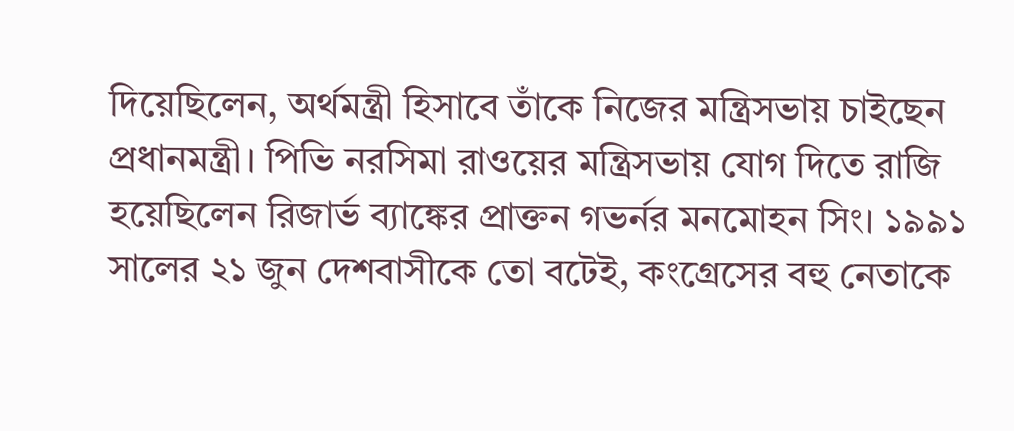দিয়েছিলেন, অর্থমন্ত্রী হিসাবে তাঁকে নিজের মন্ত্রিসভায় চাইছেন প্রধানমন্ত্রী। পিভি নরসিমা রাওয়ের মন্ত্রিসভায় যোগ দিতে রাজি হয়েছিলেন রিজার্ভ ব্যাঙ্কের প্রাক্তন গভর্নর মনমোহন সিং। ১৯৯১ সালের ২১ জুন দেশবাসীকে তো বটেই, কংগ্রেসের বহু নেতাকে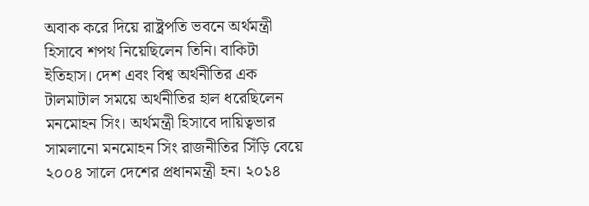অবাক করে দিয়ে রাষ্ট্রপতি ভবনে অর্থমন্ত্রী হিসাবে শপথ নিয়েছিলেন তিনি। বাকিটা ইতিহাস। দেশ এবং বিশ্ব অর্থনীতির এক টালমাটাল সময়ে অর্থনীতির হাল ধরেছিলেন মনমোহন সিং। অর্থমন্ত্রী হিসাবে দায়িত্বভার সামলানো মনমোহন সিং রাজনীতির সিঁড়ি বেয়ে ২০০৪ সালে দেশের প্রধানমন্ত্রী হন। ২০১৪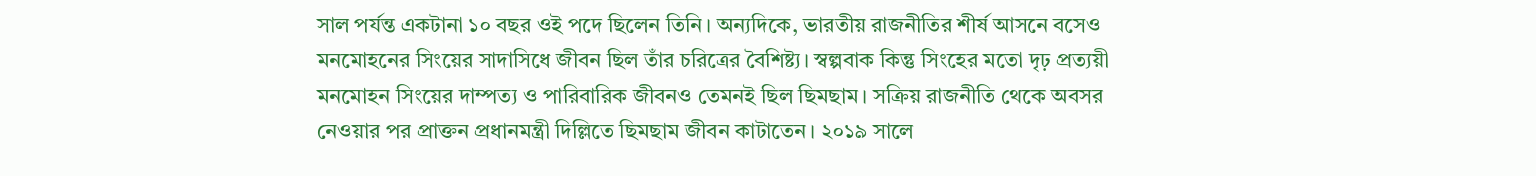সাল পর্যন্ত একটানা ১০ বছর ওই পদে ছিলেন তিনি। অন্যদিকে, ভারতীয় রাজনীতির শীর্ষ আসনে বসেও মনমোহনের সিংয়ের সাদাসিধে জীবন ছিল তাঁর চরিত্রের বৈশিষ্ট্য। স্বল্পবাক কিন্তু সিংহের মতো দৃঢ় প্রত্যয়ী মনমোহন সিংয়ের দাম্পত্য ও পারিবারিক জীবনও তেমনই ছিল ছিমছাম। সক্রিয় রাজনীতি থেকে অবসর নেওয়ার পর প্রাক্তন প্রধানমন্ত্রী দিল্লিতে ছিমছাম জীবন কাটাতেন। ২০১৯ সালে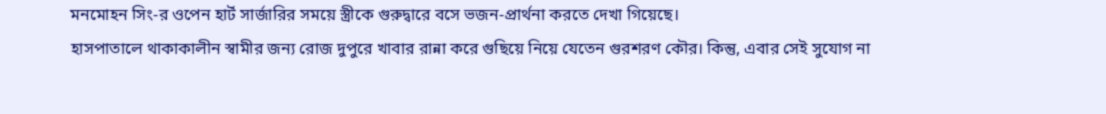মনমোহন সিং-র ওপেন হার্ট সার্জারির সময়ে স্ত্রীকে গুরুদ্বারে বসে ভজন-প্রার্থনা করতে দেখা গিয়েছে।
হাসপাতালে থাকাকালীন স্বামীর জন্য রোজ দুপুরে খাবার রান্না করে গুছিয়ে নিয়ে যেতেন গুরশরণ কৌর। কিন্তু, এবার সেই সুযোগ না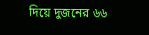দিয়ে দুজনের ৬৬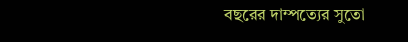বছরের দাম্পত্যের সুতো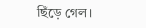ছিঁড়ে গেল।